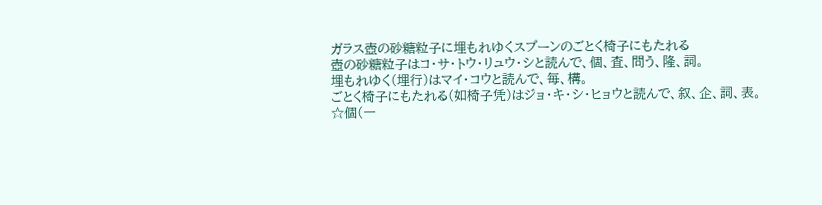ガラス壺の砂糖粒子に埋もれゆくスプーンのごとく椅子にもたれる
壺の砂糖粒子はコ・サ・トウ・リュウ・シと読んで、個、査、問う、隆、詞。
埋もれゆく(埋行)はマイ・コウと読んで、毎、構。
ごとく椅子にもたれる(如椅子凭)はジョ・キ・シ・ヒョウと読んで、叙、企、詞、表。
☆個(一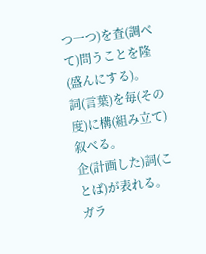つ一つ)を査(調べて)問うことを隆(盛んにする)。
詞(言葉)を毎(その度)に構(組み立て)叙べる。
企(計画した)詞(ことば)が表れる。
ガラ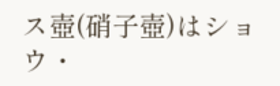ス壺(硝子壺)はショウ・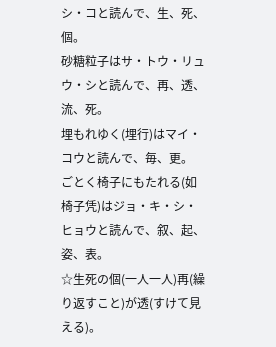シ・コと読んで、生、死、個。
砂糖粒子はサ・トウ・リュウ・シと読んで、再、透、流、死。
埋もれゆく(埋行)はマイ・コウと読んで、毎、更。
ごとく椅子にもたれる(如椅子凭)はジョ・キ・シ・ヒョウと読んで、叙、起、姿、表。
☆生死の個(一人一人)再(繰り返すこと)が透(すけて見える)。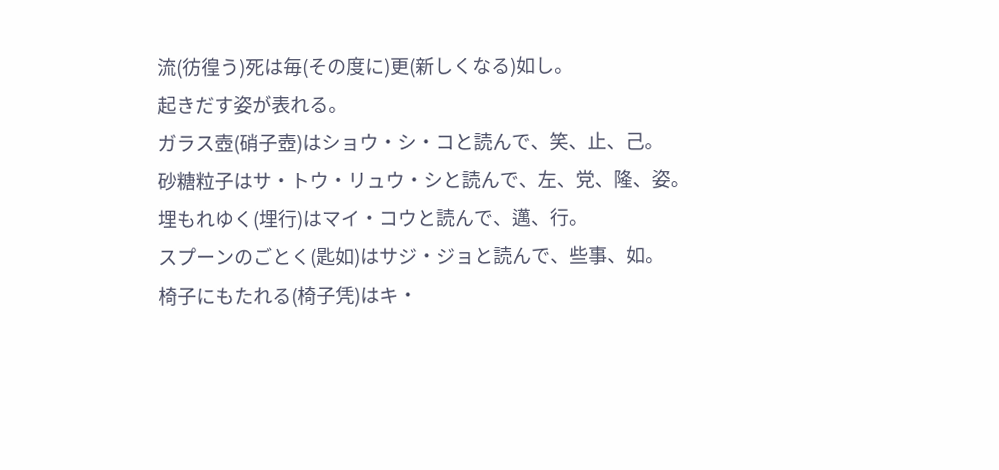流(彷徨う)死は毎(その度に)更(新しくなる)如し。
起きだす姿が表れる。
ガラス壺(硝子壺)はショウ・シ・コと読んで、笑、止、己。
砂糖粒子はサ・トウ・リュウ・シと読んで、左、党、隆、姿。
埋もれゆく(埋行)はマイ・コウと読んで、邁、行。
スプーンのごとく(匙如)はサジ・ジョと読んで、些事、如。
椅子にもたれる(椅子凭)はキ・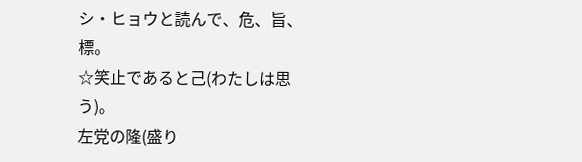シ・ヒョウと読んで、危、旨、標。
☆笑止であると己(わたしは思う)。
左党の隆(盛り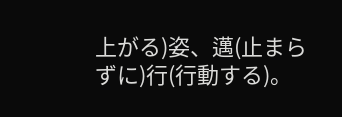上がる)姿、邁(止まらずに)行(行動する)。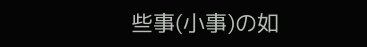些事(小事)の如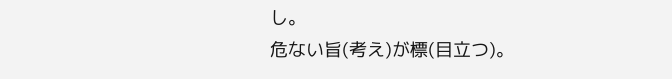し。
危ない旨(考え)が標(目立つ)。